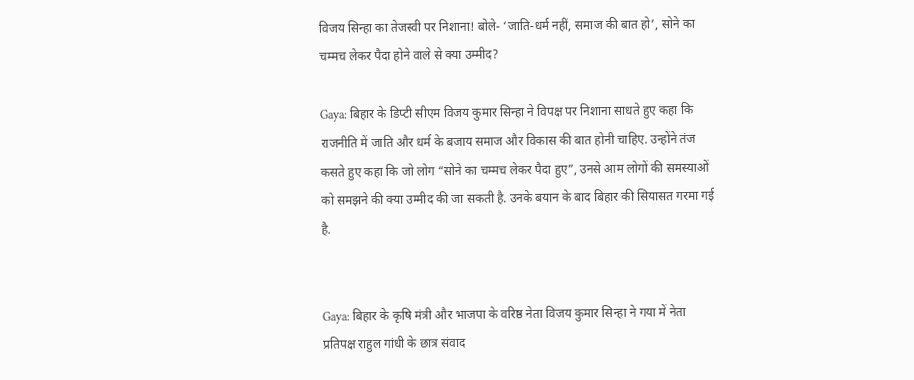विजय सिन्हा का तेजस्वी पर निशाना! बोले- ‘जाति-धर्म नहीं, समाज की बात हो’, सोने का चम्मच लेकर पैदा होने वाले से क्या उम्मीद?

Gaya: बिहार के डिप्टी सीएम विजय कुमार सिन्हा ने विपक्ष पर निशाना साधते हुए कहा कि राजनीति में जाति और धर्म के बजाय समाज और विकास की बात होनी चाहिए. उन्होंने तंज कसते हुए कहा कि जो लोग “सोने का चम्मच लेकर पैदा हुए”, उनसे आम लोगों की समस्याओं को समझने की क्या उम्मीद की जा सकती है. उनके बयान के बाद बिहार की सियासत गरमा गई है.


Gaya: बिहार के कृषि मंत्री और भाजपा के वरिष्ठ नेता विजय कुमार सिन्हा ने गया में नेता प्रतिपक्ष राहुल गांधी के छात्र संवाद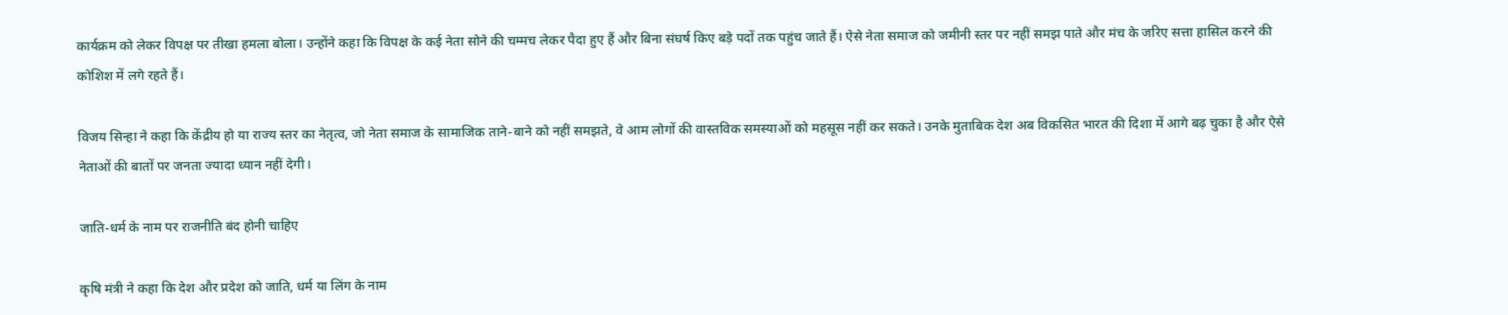कार्यक्रम को लेकर विपक्ष पर तीखा हमला बोला। उन्होंने कहा कि विपक्ष के कई नेता सोने की चम्मच लेकर पैदा हुए हैं और बिना संघर्ष किए बड़े पदों तक पहुंच जाते हैं। ऐसे नेता समाज को जमीनी स्तर पर नहीं समझ पाते और मंच के जरिए सत्ता हासिल करने की कोशिश में लगे रहते हैं।

विजय सिन्हा ने कहा कि केंद्रीय हो या राज्य स्तर का नेतृत्व, जो नेता समाज के सामाजिक ताने-बाने को नहीं समझते, वे आम लोगों की वास्तविक समस्याओं को महसूस नहीं कर सकते। उनके मुताबिक देश अब विकसित भारत की दिशा में आगे बढ़ चुका है और ऐसे नेताओं की बातों पर जनता ज्यादा ध्यान नहीं देगी।

जाति-धर्म के नाम पर राजनीति बंद होनी चाहिए

कृषि मंत्री ने कहा कि देश और प्रदेश को जाति, धर्म या लिंग के नाम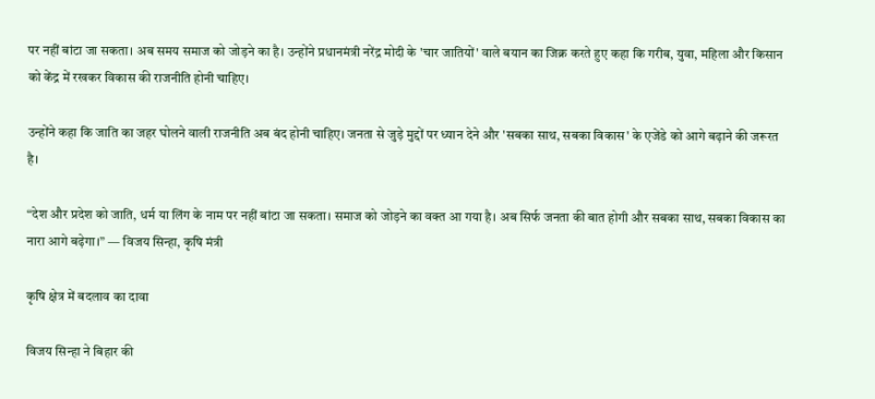पर नहीं बांटा जा सकता। अब समय समाज को जोड़ने का है। उन्होंने प्रधानमंत्री नरेंद्र मोदी के 'चार जातियों' वाले बयान का जिक्र करते हुए कहा कि गरीब, युवा, महिला और किसान को केंद्र में रखकर विकास की राजनीति होनी चाहिए।

उन्होंने कहा कि जाति का जहर घोलने वाली राजनीति अब बंद होनी चाहिए। जनता से जुड़े मुद्दों पर ध्यान देने और 'सबका साथ, सबका विकास' के एजेंडे को आगे बढ़ाने की जरूरत है।

“देश और प्रदेश को जाति, धर्म या लिंग के नाम पर नहीं बांटा जा सकता। समाज को जोड़ने का वक्त आ गया है। अब सिर्फ जनता की बात होगी और सबका साथ, सबका विकास का नारा आगे बढ़ेगा।” — विजय सिन्हा, कृषि मंत्री

कृषि क्षेत्र में बदलाव का दावा

विजय सिन्हा ने बिहार की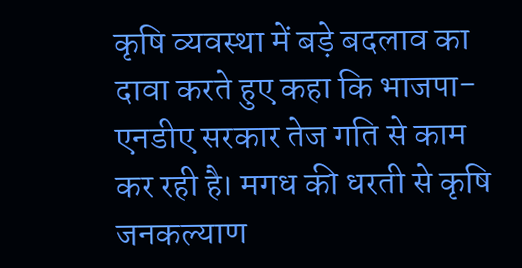कृषि व्यवस्था में बड़े बदलाव का दावा करते हुए कहा कि भाजपा-एनडीए सरकार तेज गति से काम कर रही है। मगध की धरती से कृषि जनकल्याण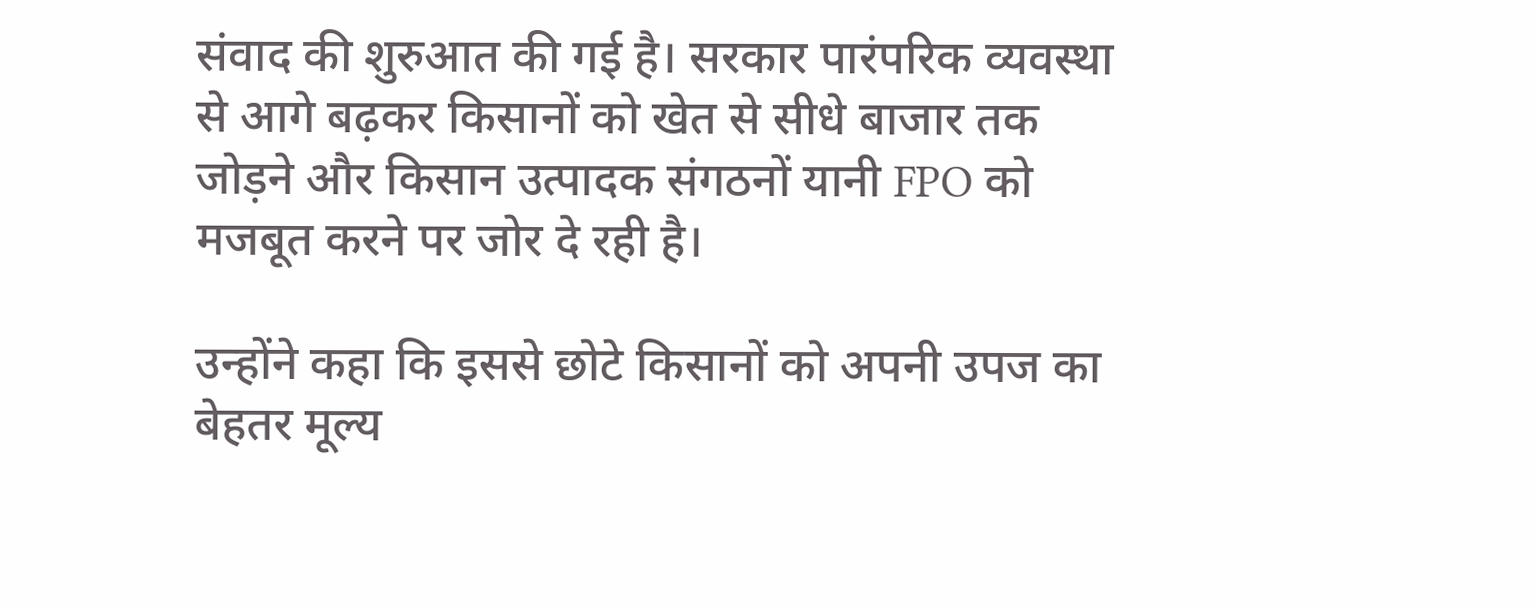संवाद की शुरुआत की गई है। सरकार पारंपरिक व्यवस्था से आगे बढ़कर किसानों को खेत से सीधे बाजार तक जोड़ने और किसान उत्पादक संगठनों यानी FPO को मजबूत करने पर जोर दे रही है।

उन्होंने कहा कि इससे छोटे किसानों को अपनी उपज का बेहतर मूल्य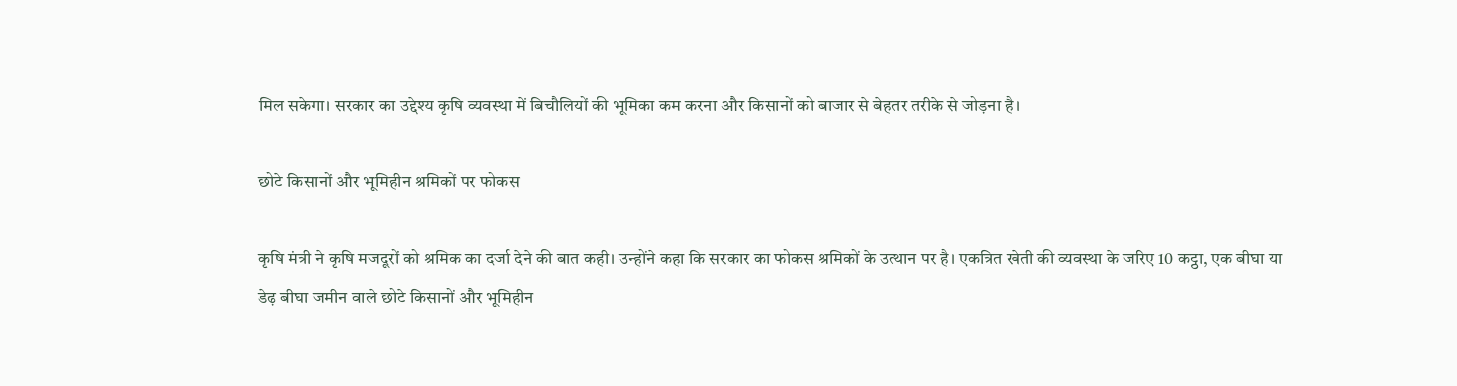मिल सकेगा। सरकार का उद्देश्य कृषि व्यवस्था में बिचौलियों की भूमिका कम करना और किसानों को बाजार से बेहतर तरीके से जोड़ना है।

छोटे किसानों और भूमिहीन श्रमिकों पर फोकस

कृषि मंत्री ने कृषि मजदूरों को श्रमिक का दर्जा देने की बात कही। उन्होंने कहा कि सरकार का फोकस श्रमिकों के उत्थान पर है। एकत्रित खेती की व्यवस्था के जरिए 10 कट्ठा, एक बीघा या डेढ़ बीघा जमीन वाले छोटे किसानों और भूमिहीन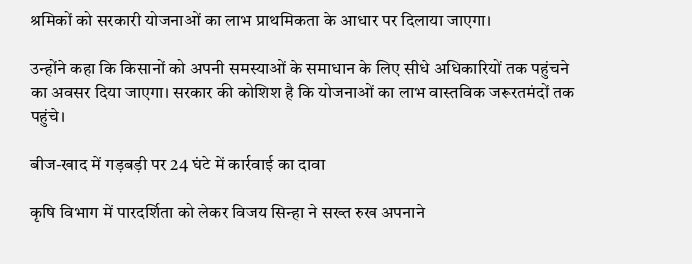श्रमिकों को सरकारी योजनाओं का लाभ प्राथमिकता के आधार पर दिलाया जाएगा।

उन्होंने कहा कि किसानों को अपनी समस्याओं के समाधान के लिए सीधे अधिकारियों तक पहुंचने का अवसर दिया जाएगा। सरकार की कोशिश है कि योजनाओं का लाभ वास्तविक जरूरतमंदों तक पहुंचे।

बीज-खाद में गड़बड़ी पर 24 घंटे में कार्रवाई का दावा

कृषि विभाग में पारदर्शिता को लेकर विजय सिन्हा ने सख्त रुख अपनाने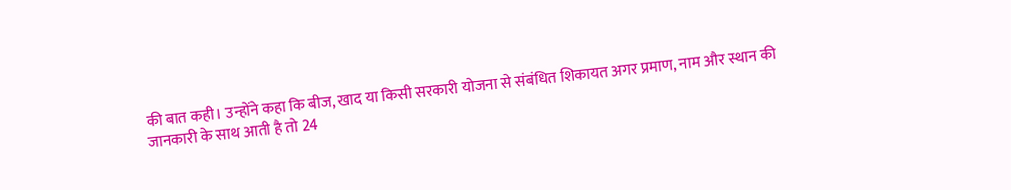की बात कही। उन्होंने कहा कि बीज, खाद या किसी सरकारी योजना से संबंधित शिकायत अगर प्रमाण, नाम और स्थान की जानकारी के साथ आती है तो 24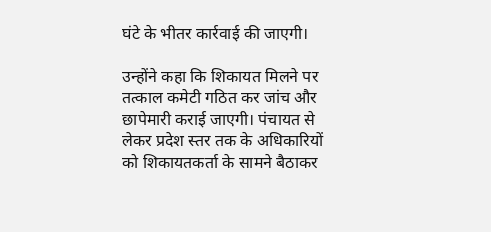घंटे के भीतर कार्रवाई की जाएगी।

उन्होंने कहा कि शिकायत मिलने पर तत्काल कमेटी गठित कर जांच और छापेमारी कराई जाएगी। पंचायत से लेकर प्रदेश स्तर तक के अधिकारियों को शिकायतकर्ता के सामने बैठाकर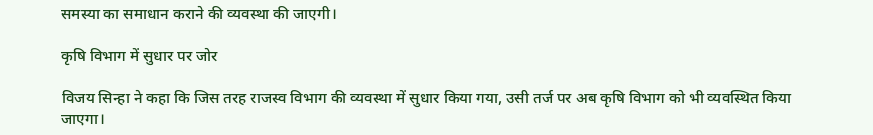समस्या का समाधान कराने की व्यवस्था की जाएगी।

कृषि विभाग में सुधार पर जोर

विजय सिन्हा ने कहा कि जिस तरह राजस्व विभाग की व्यवस्था में सुधार किया गया, उसी तर्ज पर अब कृषि विभाग को भी व्यवस्थित किया जाएगा।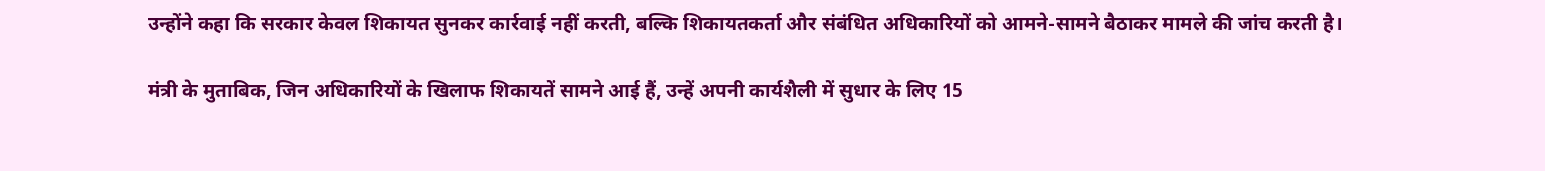उन्होंने कहा कि सरकार केवल शिकायत सुनकर कार्रवाई नहीं करती, बल्कि शिकायतकर्ता और संबंधित अधिकारियों को आमने-सामने बैठाकर मामले की जांच करती है।

मंत्री के मुताबिक, जिन अधिकारियों के खिलाफ शिकायतें सामने आई हैं, उन्हें अपनी कार्यशैली में सुधार के लिए 15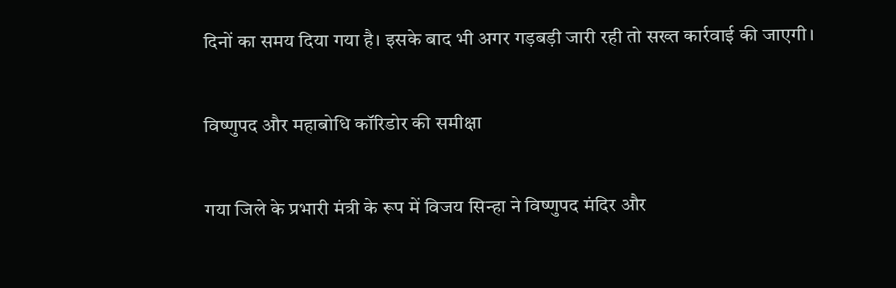दिनों का समय दिया गया है। इसके बाद भी अगर गड़बड़ी जारी रही तो सख्त कार्रवाई की जाएगी।

विष्णुपद और महाबोधि कॉरिडोर की समीक्षा

गया जिले के प्रभारी मंत्री के रूप में विजय सिन्हा ने विष्णुपद मंदिर और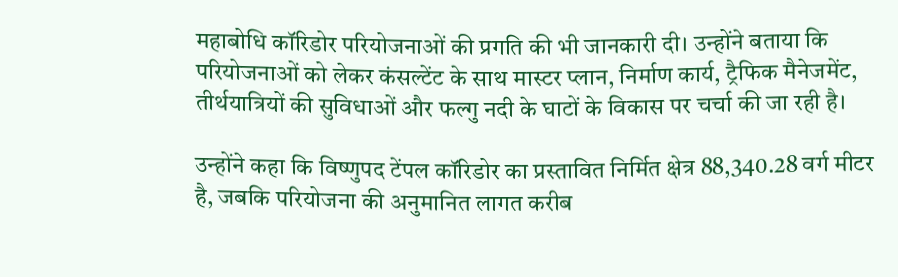महाबोधि कॉरिडोर परियोजनाओं की प्रगति की भी जानकारी दी। उन्होंने बताया कि परियोजनाओं को लेकर कंसल्टेंट के साथ मास्टर प्लान, निर्माण कार्य, ट्रैफिक मैनेजमेंट, तीर्थयात्रियों की सुविधाओं और फल्गु नदी के घाटों के विकास पर चर्चा की जा रही है।

उन्होंने कहा कि विष्णुपद टेंपल कॉरिडोर का प्रस्तावित निर्मित क्षेत्र 88,340.28 वर्ग मीटर है, जबकि परियोजना की अनुमानित लागत करीब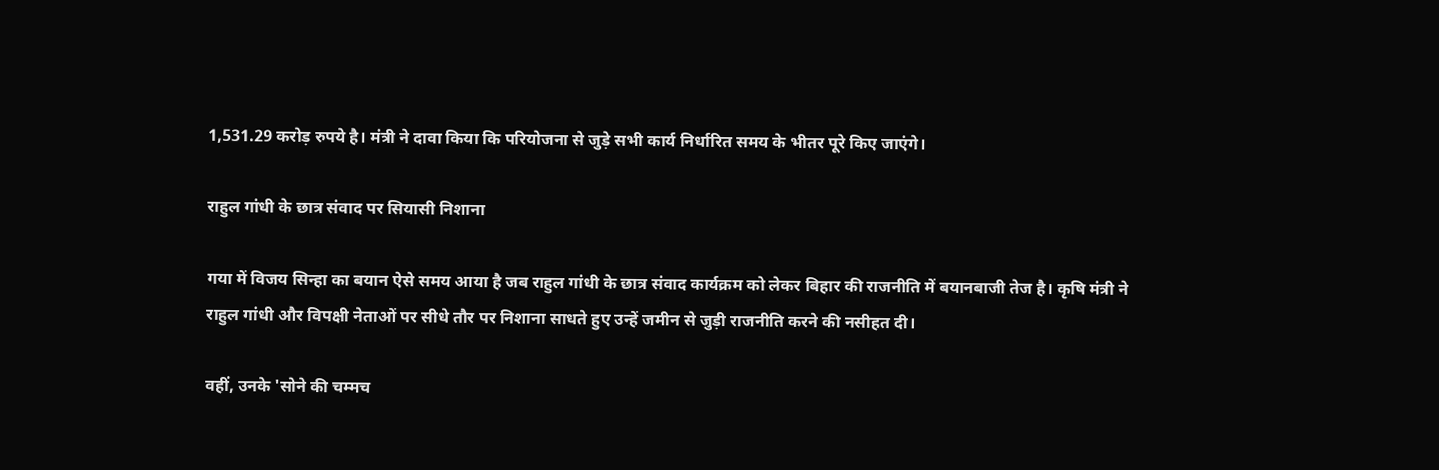1,531.29 करोड़ रुपये है। मंत्री ने दावा किया कि परियोजना से जुड़े सभी कार्य निर्धारित समय के भीतर पूरे किए जाएंगे।

राहुल गांधी के छात्र संवाद पर सियासी निशाना

गया में विजय सिन्हा का बयान ऐसे समय आया है जब राहुल गांधी के छात्र संवाद कार्यक्रम को लेकर बिहार की राजनीति में बयानबाजी तेज है। कृषि मंत्री ने राहुल गांधी और विपक्षी नेताओं पर सीधे तौर पर निशाना साधते हुए उन्हें जमीन से जुड़ी राजनीति करने की नसीहत दी।

वहीं, उनके 'सोने की चम्मच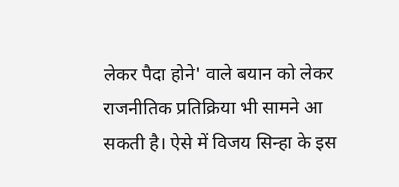लेकर पैदा होने' वाले बयान को लेकर राजनीतिक प्रतिक्रिया भी सामने आ सकती है। ऐसे में विजय सिन्हा के इस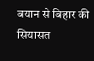बयान से बिहार की सियासत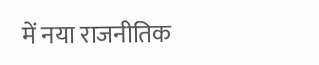में नया राजनीतिक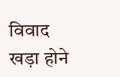विवाद खड़ा होने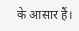के आसार हैं।